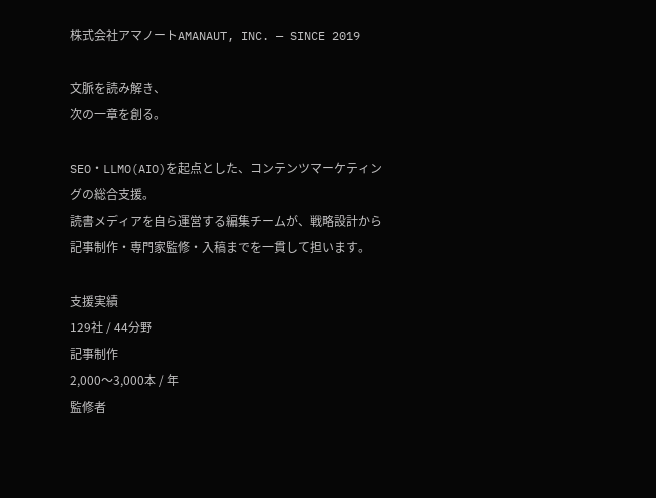株式会社アマノートAMANAUT, INC. — SINCE 2019

文脈を読み解き、
次の一章を創る。

SEO・LLMO(AIO)を起点とした、コンテンツマーケティングの総合支援。
読書メディアを自ら運営する編集チームが、戦略設計から記事制作・専門家監修・入稿までを一貫して担います。

支援実績
129社 / 44分野
記事制作
2,000〜3,000本 / 年
監修者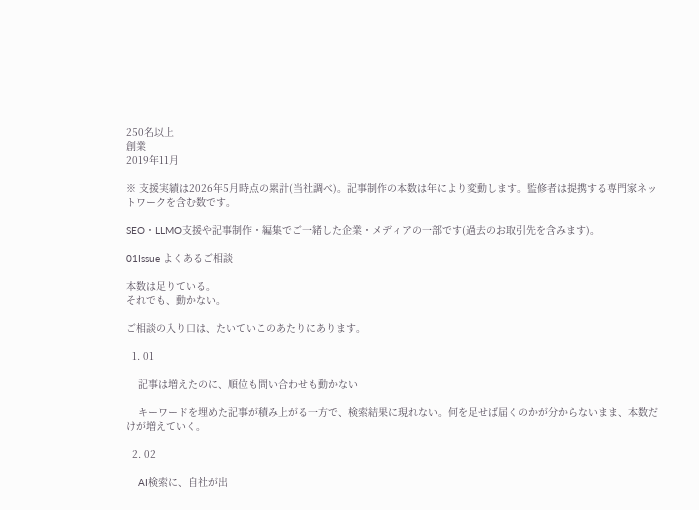250名以上
創業
2019年11月

※ 支援実績は2026年5月時点の累計(当社調べ)。記事制作の本数は年により変動します。監修者は提携する専門家ネットワークを含む数です。

SEO・LLMO支援や記事制作・編集でご一緒した企業・メディアの一部です(過去のお取引先を含みます)。

01Issue よくあるご相談

本数は足りている。
それでも、動かない。

ご相談の入り口は、たいていこのあたりにあります。

  1. 01

    記事は増えたのに、順位も問い合わせも動かない

    キーワードを埋めた記事が積み上がる一方で、検索結果に現れない。何を足せば届くのかが分からないまま、本数だけが増えていく。

  2. 02

    AI検索に、自社が出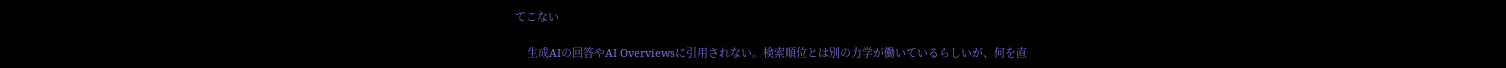てこない

    生成AIの回答やAI Overviewsに引用されない。検索順位とは別の力学が働いているらしいが、何を直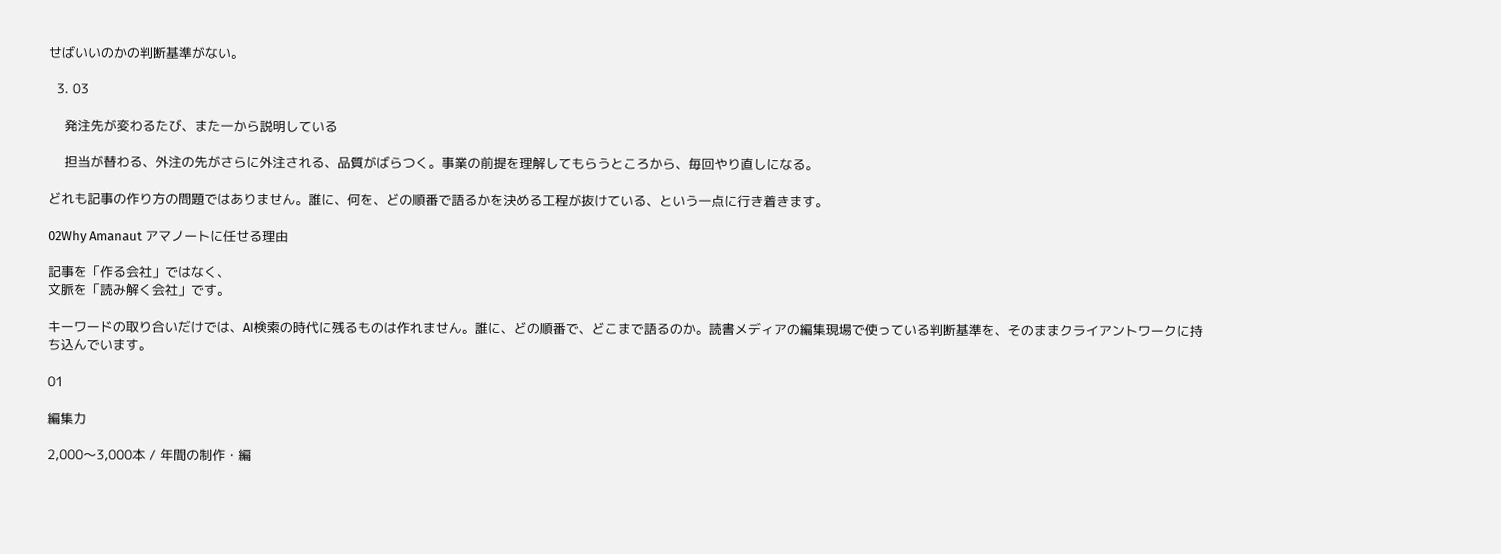せばいいのかの判断基準がない。

  3. 03

    発注先が変わるたび、また一から説明している

    担当が替わる、外注の先がさらに外注される、品質がばらつく。事業の前提を理解してもらうところから、毎回やり直しになる。

どれも記事の作り方の問題ではありません。誰に、何を、どの順番で語るかを決める工程が抜けている、という一点に行き着きます。

02Why Amanaut アマノートに任せる理由

記事を「作る会社」ではなく、
文脈を「読み解く会社」です。

キーワードの取り合いだけでは、AI検索の時代に残るものは作れません。誰に、どの順番で、どこまで語るのか。読書メディアの編集現場で使っている判断基準を、そのままクライアントワークに持ち込んでいます。

01

編集力

2,000〜3,000本 / 年間の制作・編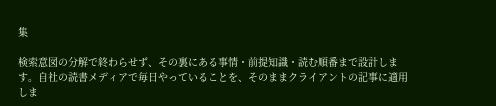集

検索意図の分解で終わらせず、その裏にある事情・前提知識・読む順番まで設計します。自社の読書メディアで毎日やっていることを、そのままクライアントの記事に適用しま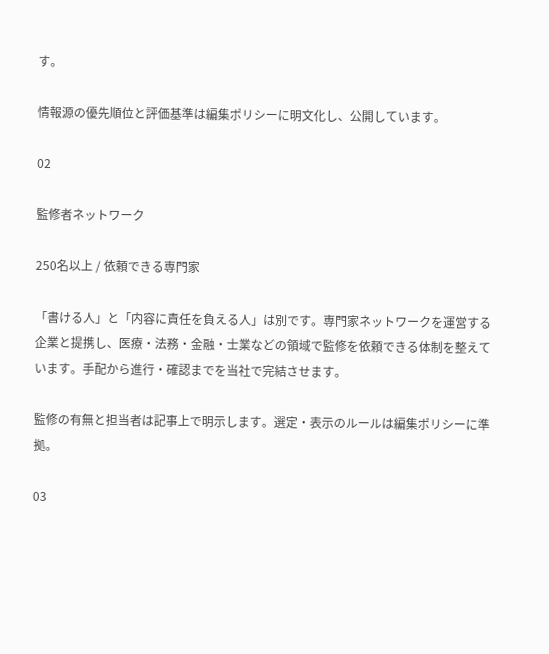す。

情報源の優先順位と評価基準は編集ポリシーに明文化し、公開しています。

02

監修者ネットワーク

250名以上 / 依頼できる専門家

「書ける人」と「内容に責任を負える人」は別です。専門家ネットワークを運営する企業と提携し、医療・法務・金融・士業などの領域で監修を依頼できる体制を整えています。手配から進行・確認までを当社で完結させます。

監修の有無と担当者は記事上で明示します。選定・表示のルールは編集ポリシーに準拠。

03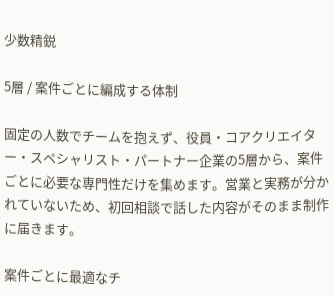少数精鋭

5層 / 案件ごとに編成する体制

固定の人数でチームを抱えず、役員・コアクリエイター・スペシャリスト・パートナー企業の5層から、案件ごとに必要な専門性だけを集めます。営業と実務が分かれていないため、初回相談で話した内容がそのまま制作に届きます。

案件ごとに最適なチ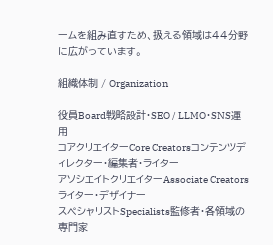ームを組み直すため、扱える領域は44分野に広がっています。

組織体制 / Organization

役員Board戦略設計・SEO / LLMO・SNS運用
コアクリエイターCore Creatorsコンテンツディレクター・編集者・ライター
アソシエイトクリエイターAssociate Creatorsライター・デザイナー
スペシャリストSpecialists監修者・各領域の専門家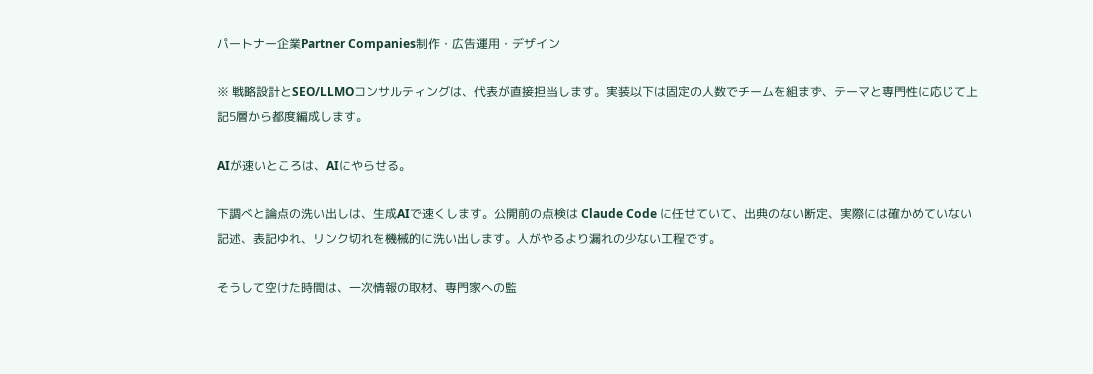パートナー企業Partner Companies制作・広告運用・デザイン

※ 戦略設計とSEO/LLMOコンサルティングは、代表が直接担当します。実装以下は固定の人数でチームを組まず、テーマと専門性に応じて上記5層から都度編成します。

AIが速いところは、AIにやらせる。

下調べと論点の洗い出しは、生成AIで速くします。公開前の点検は Claude Code に任せていて、出典のない断定、実際には確かめていない記述、表記ゆれ、リンク切れを機械的に洗い出します。人がやるより漏れの少ない工程です。

そうして空けた時間は、一次情報の取材、専門家への監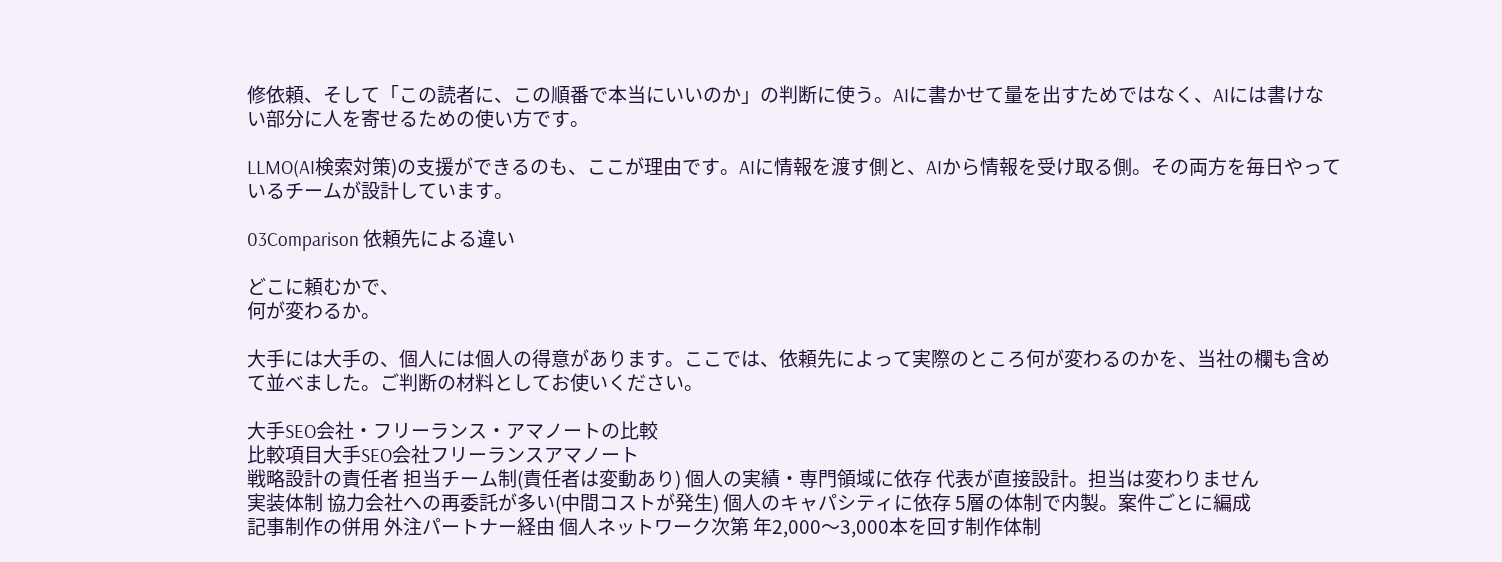修依頼、そして「この読者に、この順番で本当にいいのか」の判断に使う。AIに書かせて量を出すためではなく、AIには書けない部分に人を寄せるための使い方です。

LLMO(AI検索対策)の支援ができるのも、ここが理由です。AIに情報を渡す側と、AIから情報を受け取る側。その両方を毎日やっているチームが設計しています。

03Comparison 依頼先による違い

どこに頼むかで、
何が変わるか。

大手には大手の、個人には個人の得意があります。ここでは、依頼先によって実際のところ何が変わるのかを、当社の欄も含めて並べました。ご判断の材料としてお使いください。

大手SEO会社・フリーランス・アマノートの比較
比較項目大手SEO会社フリーランスアマノート
戦略設計の責任者 担当チーム制(責任者は変動あり) 個人の実績・専門領域に依存 代表が直接設計。担当は変わりません
実装体制 協力会社への再委託が多い(中間コストが発生) 個人のキャパシティに依存 5層の体制で内製。案件ごとに編成
記事制作の併用 外注パートナー経由 個人ネットワーク次第 年2,000〜3,000本を回す制作体制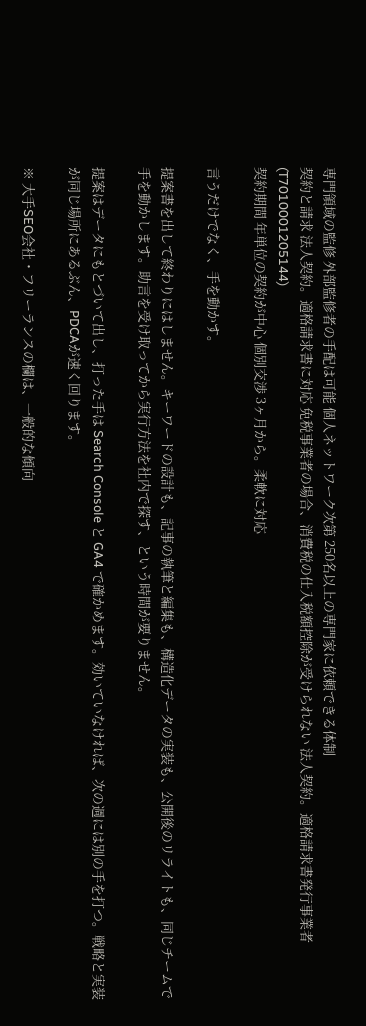専門領域の監修 外部監修者の手配は可能 個人ネットワーク次第 250名以上の専門家に依頼できる体制
契約と請求 法人契約。適格請求書に対応 免税事業者の場合、消費税の仕入税額控除が受けられない 法人契約。適格請求書発行事業者(T7010001205144)
契約期間 年単位の契約が中心 個別交渉 3ヶ月から。柔軟に対応

言うだけでなく、手を動かす。

提案書を出して終わりにはしません。キーワードの設計も、記事の執筆と編集も、構造化データの実装も、公開後のリライトも、同じチームで手を動かします。助言を受け取ってから実行方法を社内で探す、という時間が要りません。

提案はデータにもとづいて出し、打った手は Search Console と GA4 で確かめます。効いていなければ、次の週には別の手を打つ。戦略と実装が同じ場所にあるぶん、PDCAが速く回ります。

※ 大手SEO会社・フリーランスの欄は、一般的な傾向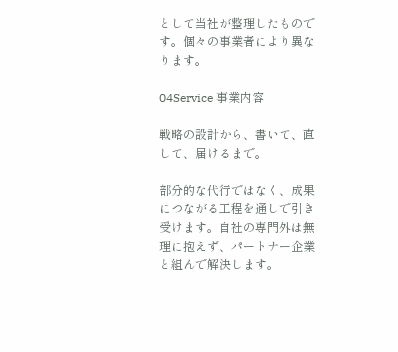として当社が整理したものです。個々の事業者により異なります。

04Service 事業内容

戦略の設計から、書いて、直して、届けるまで。

部分的な代行ではなく、成果につながる工程を通しで引き受けます。自社の専門外は無理に抱えず、パートナー企業と組んで解決します。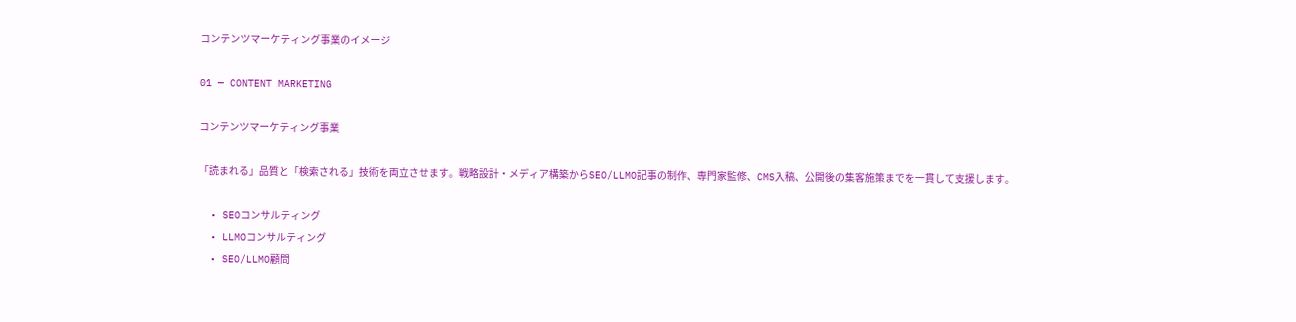コンテンツマーケティング事業のイメージ

01 — CONTENT MARKETING

コンテンツマーケティング事業

「読まれる」品質と「検索される」技術を両立させます。戦略設計・メディア構築からSEO/LLMO記事の制作、専門家監修、CMS入稿、公開後の集客施策までを一貫して支援します。

  • SEOコンサルティング
  • LLMOコンサルティング
  • SEO/LLMO顧問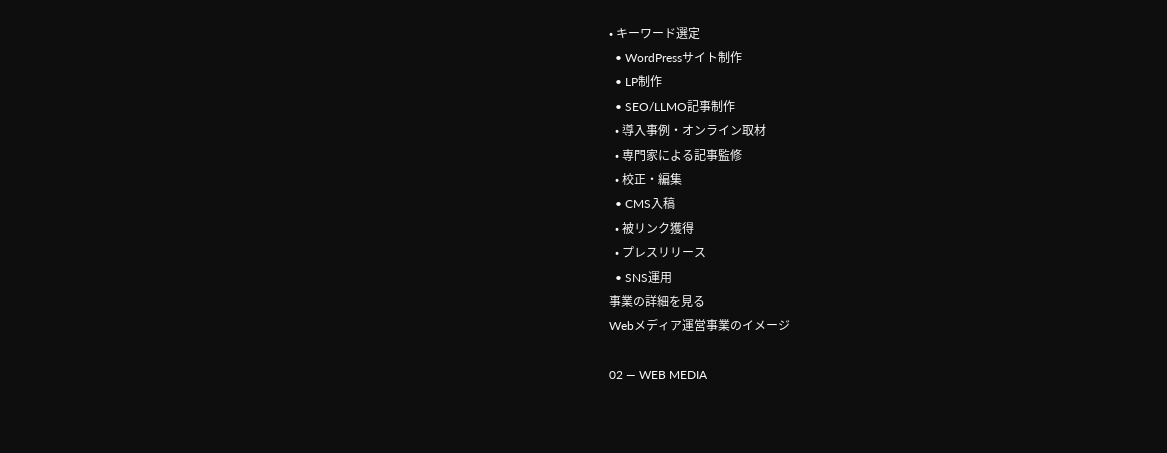• キーワード選定
  • WordPressサイト制作
  • LP制作
  • SEO/LLMO記事制作
  • 導入事例・オンライン取材
  • 専門家による記事監修
  • 校正・編集
  • CMS入稿
  • 被リンク獲得
  • プレスリリース
  • SNS運用
事業の詳細を見る
Webメディア運営事業のイメージ

02 — WEB MEDIA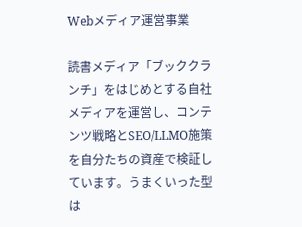Webメディア運営事業

読書メディア「ブッククランチ」をはじめとする自社メディアを運営し、コンテンツ戦略とSEO/LLMO施策を自分たちの資産で検証しています。うまくいった型は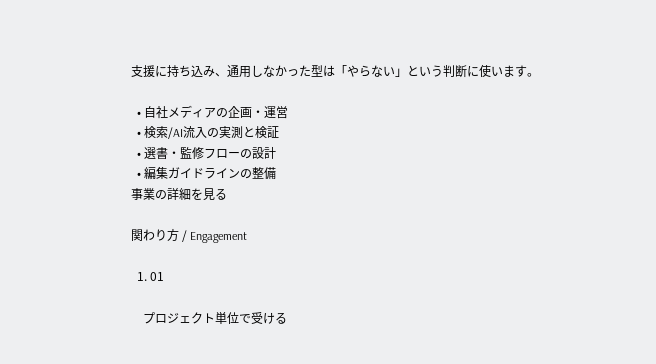支援に持ち込み、通用しなかった型は「やらない」という判断に使います。

  • 自社メディアの企画・運営
  • 検索/AI流入の実測と検証
  • 選書・監修フローの設計
  • 編集ガイドラインの整備
事業の詳細を見る

関わり方 / Engagement

  1. 01

    プロジェクト単位で受ける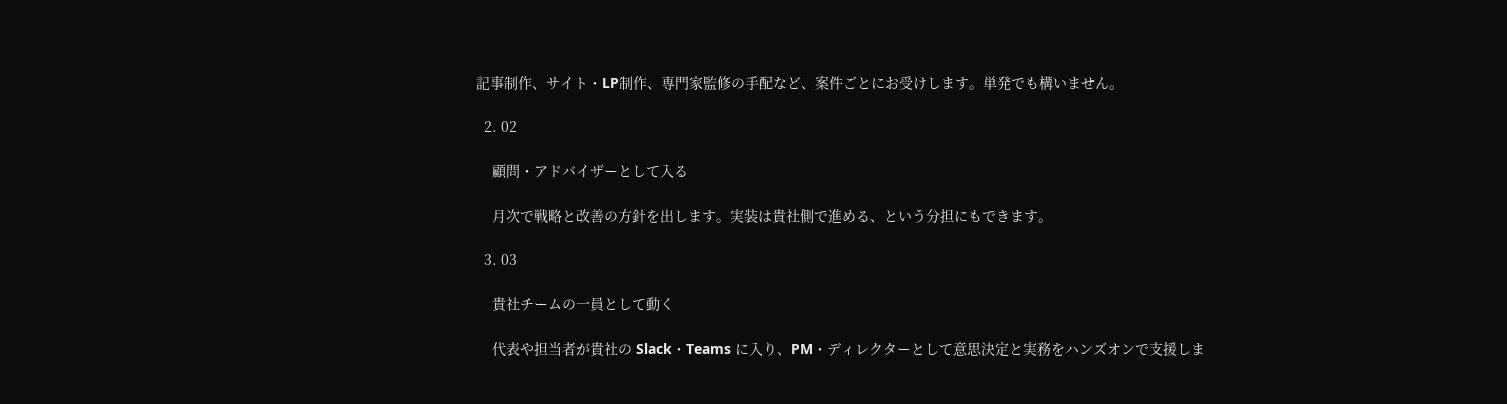記事制作、サイト・LP制作、専門家監修の手配など、案件ごとにお受けします。単発でも構いません。

  2. 02

    顧問・アドバイザーとして入る

    月次で戦略と改善の方針を出します。実装は貴社側で進める、という分担にもできます。

  3. 03

    貴社チームの一員として動く

    代表や担当者が貴社の Slack・Teams に入り、PM・ディレクターとして意思決定と実務をハンズオンで支援しま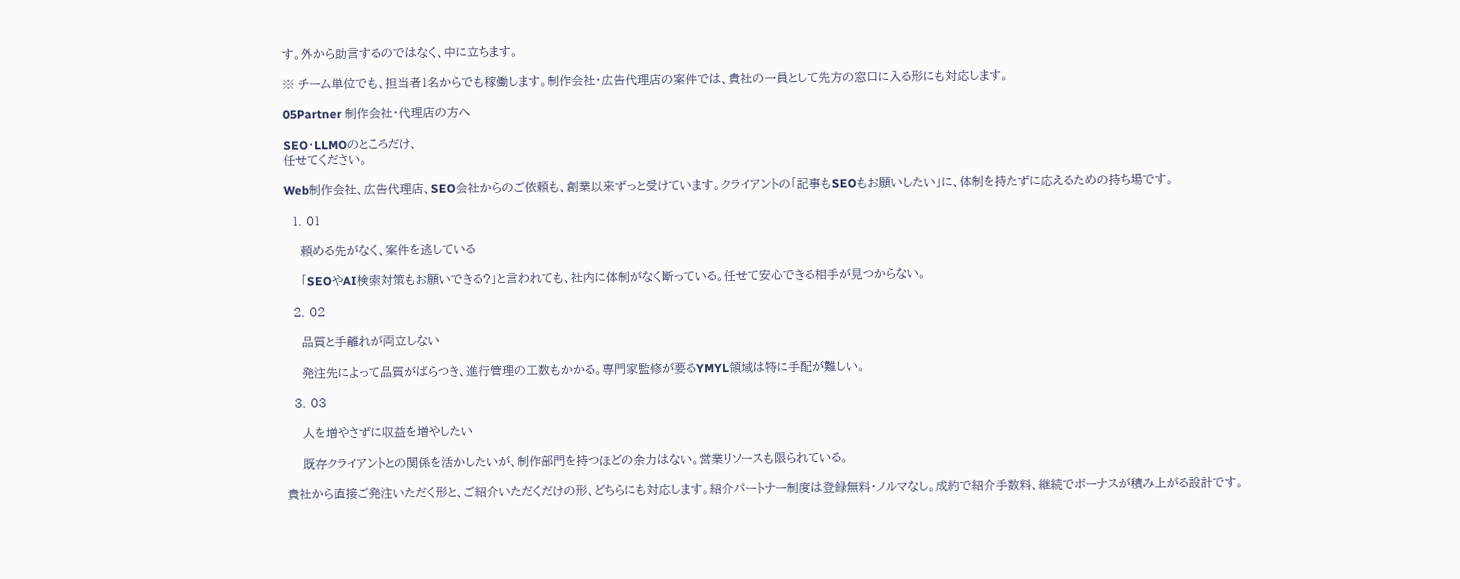す。外から助言するのではなく、中に立ちます。

※ チーム単位でも、担当者1名からでも稼働します。制作会社・広告代理店の案件では、貴社の一員として先方の窓口に入る形にも対応します。

05Partner 制作会社・代理店の方へ

SEO・LLMOのところだけ、
任せてください。

Web制作会社、広告代理店、SEO会社からのご依頼も、創業以来ずっと受けています。クライアントの「記事もSEOもお願いしたい」に、体制を持たずに応えるための持ち場です。

  1. 01

    頼める先がなく、案件を逃している

    「SEOやAI検索対策もお願いできる?」と言われても、社内に体制がなく断っている。任せて安心できる相手が見つからない。

  2. 02

    品質と手離れが両立しない

    発注先によって品質がばらつき、進行管理の工数もかかる。専門家監修が要るYMYL領域は特に手配が難しい。

  3. 03

    人を増やさずに収益を増やしたい

    既存クライアントとの関係を活かしたいが、制作部門を持つほどの余力はない。営業リソースも限られている。

貴社から直接ご発注いただく形と、ご紹介いただくだけの形、どちらにも対応します。紹介パートナー制度は登録無料・ノルマなし。成約で紹介手数料、継続でボーナスが積み上がる設計です。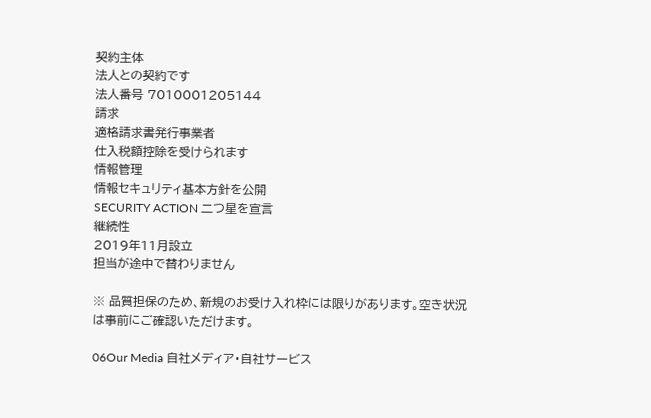契約主体
法人との契約です
法人番号 7010001205144
請求
適格請求書発行事業者
仕入税額控除を受けられます
情報管理
情報セキュリティ基本方針を公開
SECURITY ACTION 二つ星を宣言
継続性
2019年11月設立
担当が途中で替わりません

※ 品質担保のため、新規のお受け入れ枠には限りがあります。空き状況は事前にご確認いただけます。

06Our Media 自社メディア・自社サービス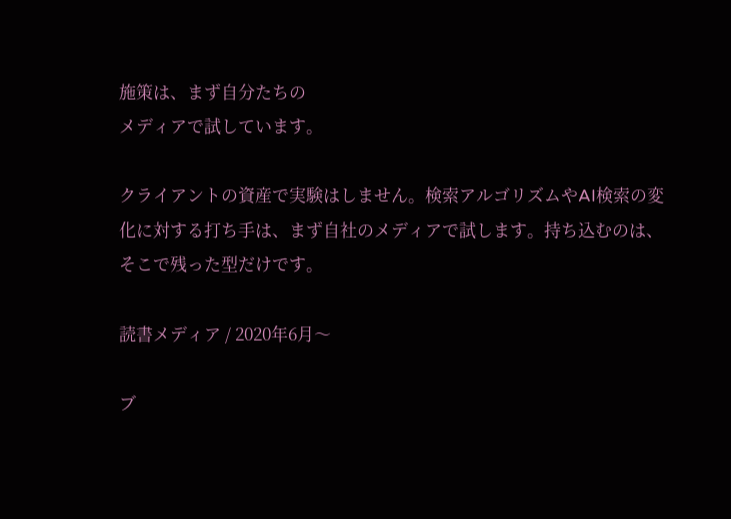施策は、まず自分たちの
メディアで試しています。

クライアントの資産で実験はしません。検索アルゴリズムやAI検索の変化に対する打ち手は、まず自社のメディアで試します。持ち込むのは、そこで残った型だけです。

読書メディア / 2020年6月〜

ブ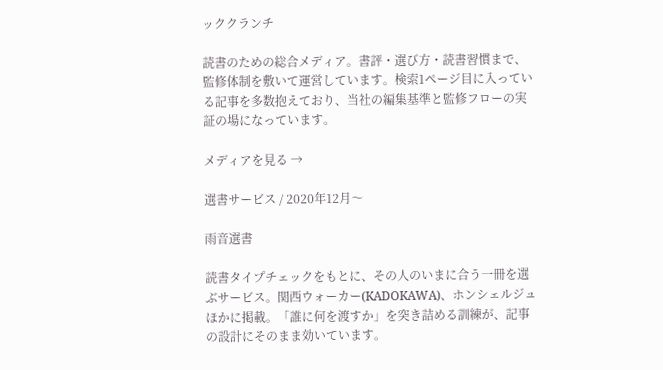ッククランチ

読書のための総合メディア。書評・選び方・読書習慣まで、監修体制を敷いて運営しています。検索1ページ目に入っている記事を多数抱えており、当社の編集基準と監修フローの実証の場になっています。

メディアを見る →

選書サービス / 2020年12月〜

雨音選書

読書タイプチェックをもとに、その人のいまに合う一冊を選ぶサービス。関西ウォーカー(KADOKAWA)、ホンシェルジュほかに掲載。「誰に何を渡すか」を突き詰める訓練が、記事の設計にそのまま効いています。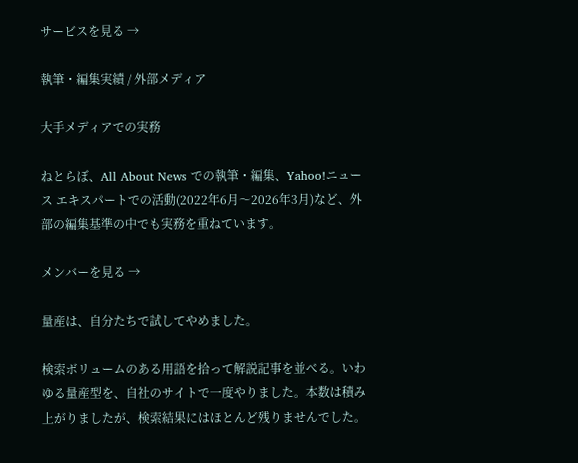サービスを見る →

執筆・編集実績 / 外部メディア

大手メディアでの実務

ねとらぼ、All About News での執筆・編集、Yahoo!ニュース エキスパートでの活動(2022年6月〜2026年3月)など、外部の編集基準の中でも実務を重ねています。

メンバーを見る →

量産は、自分たちで試してやめました。

検索ボリュームのある用語を拾って解説記事を並べる。いわゆる量産型を、自社のサイトで一度やりました。本数は積み上がりましたが、検索結果にはほとんど残りませんでした。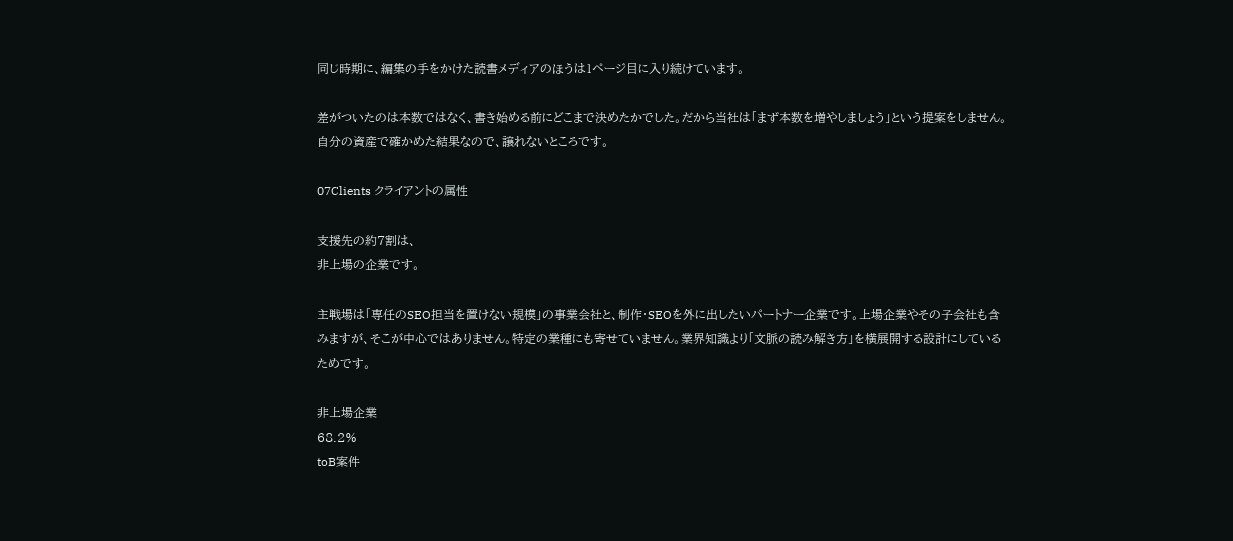同じ時期に、編集の手をかけた読書メディアのほうは1ページ目に入り続けています。

差がついたのは本数ではなく、書き始める前にどこまで決めたかでした。だから当社は「まず本数を増やしましょう」という提案をしません。自分の資産で確かめた結果なので、譲れないところです。

07Clients クライアントの属性

支援先の約7割は、
非上場の企業です。

主戦場は「専任のSEO担当を置けない規模」の事業会社と、制作・SEOを外に出したいパートナー企業です。上場企業やその子会社も含みますが、そこが中心ではありません。特定の業種にも寄せていません。業界知識より「文脈の読み解き方」を横展開する設計にしているためです。

非上場企業
68.2%
toB案件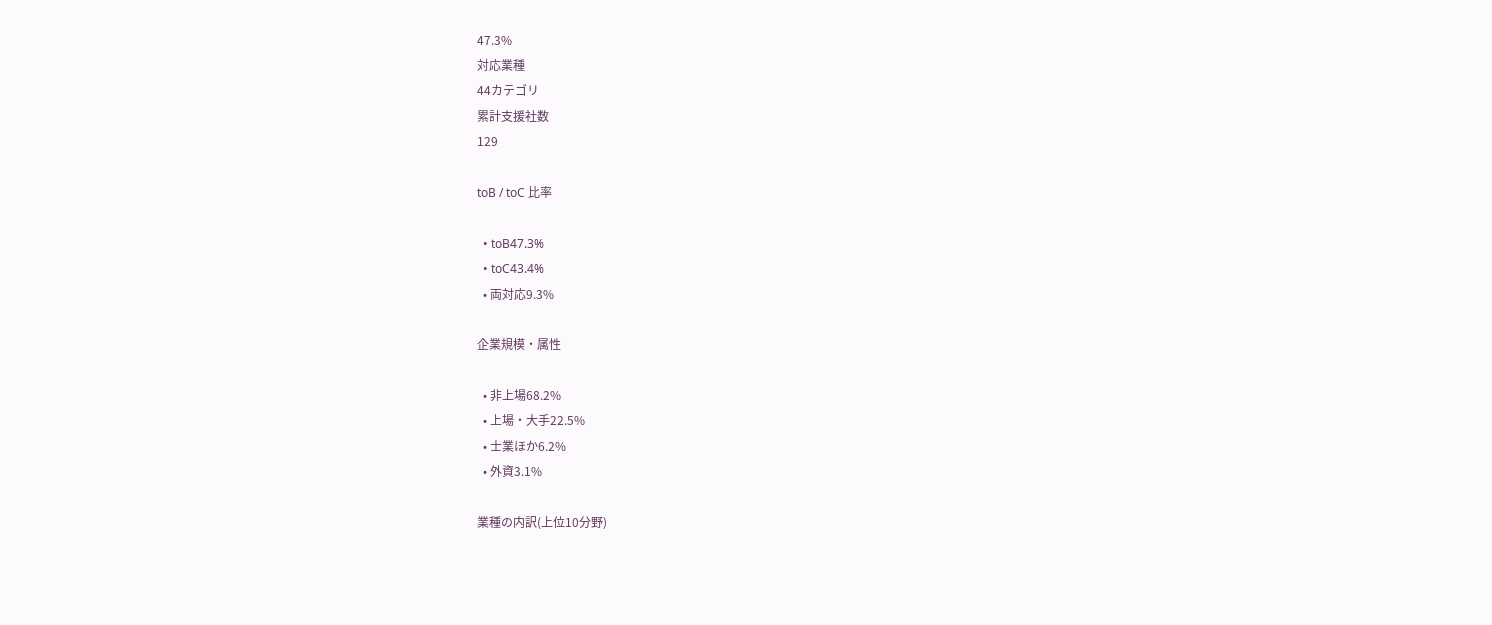47.3%
対応業種
44カテゴリ
累計支援社数
129

toB / toC 比率

  • toB47.3%
  • toC43.4%
  • 両対応9.3%

企業規模・属性

  • 非上場68.2%
  • 上場・大手22.5%
  • 士業ほか6.2%
  • 外資3.1%

業種の内訳(上位10分野)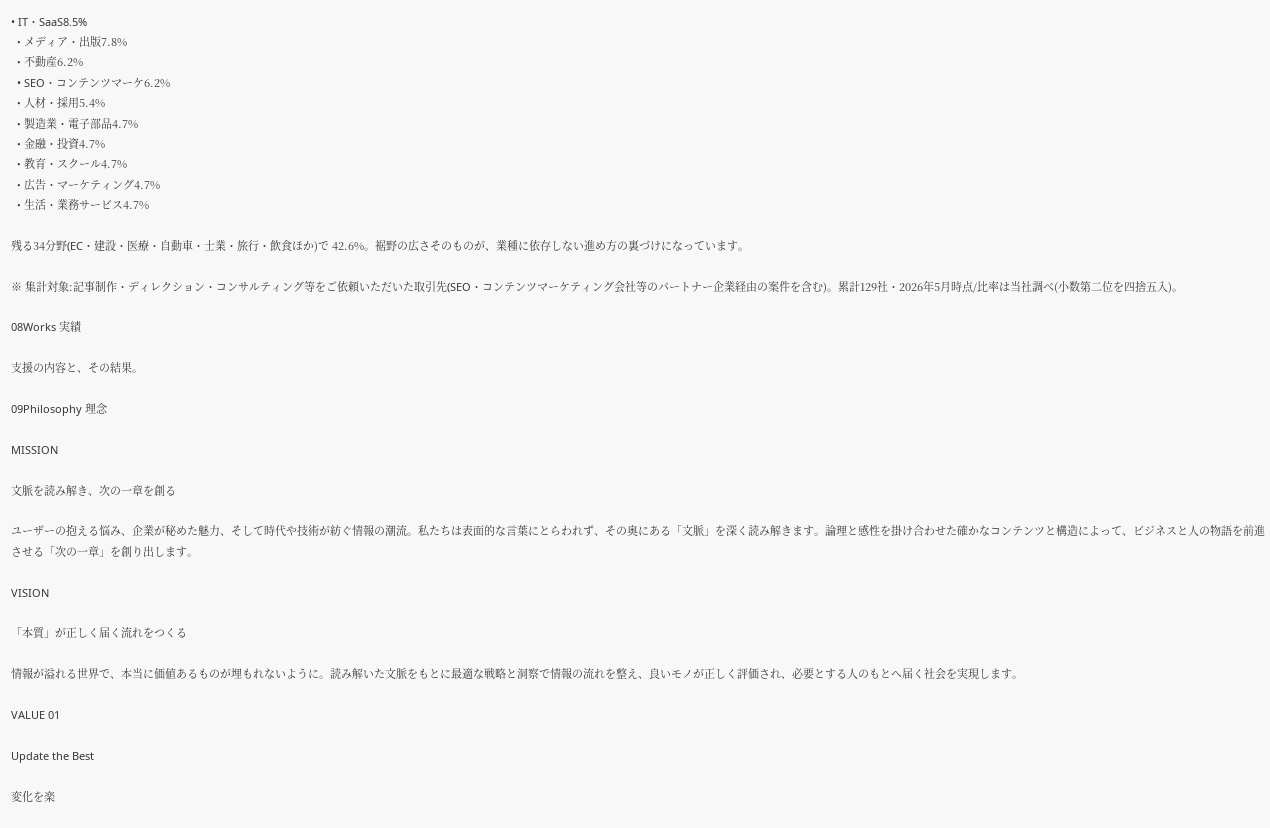• IT・SaaS8.5%
  • メディア・出版7.8%
  • 不動産6.2%
  • SEO・コンテンツマーケ6.2%
  • 人材・採用5.4%
  • 製造業・電子部品4.7%
  • 金融・投資4.7%
  • 教育・スクール4.7%
  • 広告・マーケティング4.7%
  • 生活・業務サービス4.7%

残る34分野(EC・建設・医療・自動車・士業・旅行・飲食ほか)で 42.6%。裾野の広さそのものが、業種に依存しない進め方の裏づけになっています。

※ 集計対象:記事制作・ディレクション・コンサルティング等をご依頼いただいた取引先(SEO・コンテンツマーケティング会社等のパートナー企業経由の案件を含む)。累計129社・2026年5月時点/比率は当社調べ(小数第二位を四捨五入)。

08Works 実績

支援の内容と、その結果。

09Philosophy 理念

MISSION

文脈を読み解き、次の一章を創る

ユーザーの抱える悩み、企業が秘めた魅力、そして時代や技術が紡ぐ情報の潮流。私たちは表面的な言葉にとらわれず、その奥にある「文脈」を深く読み解きます。論理と感性を掛け合わせた確かなコンテンツと構造によって、ビジネスと人の物語を前進させる「次の一章」を創り出します。

VISION

「本質」が正しく届く流れをつくる

情報が溢れる世界で、本当に価値あるものが埋もれないように。読み解いた文脈をもとに最適な戦略と洞察で情報の流れを整え、良いモノが正しく評価され、必要とする人のもとへ届く社会を実現します。

VALUE 01

Update the Best

変化を楽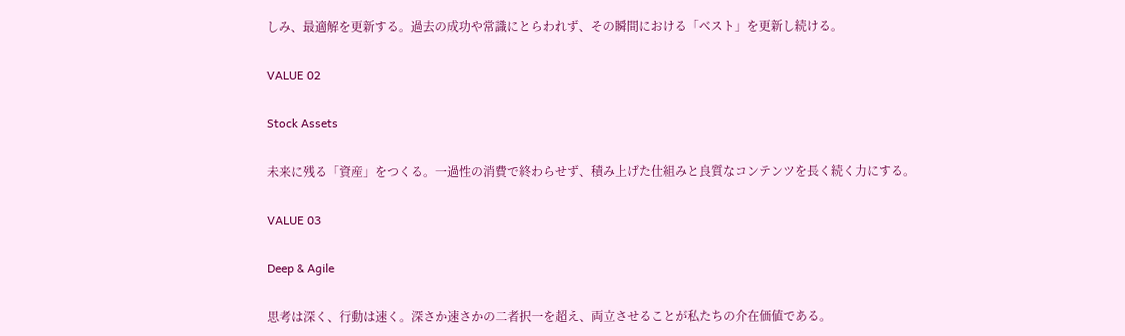しみ、最適解を更新する。過去の成功や常識にとらわれず、その瞬間における「ベスト」を更新し続ける。

VALUE 02

Stock Assets

未来に残る「資産」をつくる。一過性の消費で終わらせず、積み上げた仕組みと良質なコンテンツを長く続く力にする。

VALUE 03

Deep & Agile

思考は深く、行動は速く。深さか速さかの二者択一を超え、両立させることが私たちの介在価値である。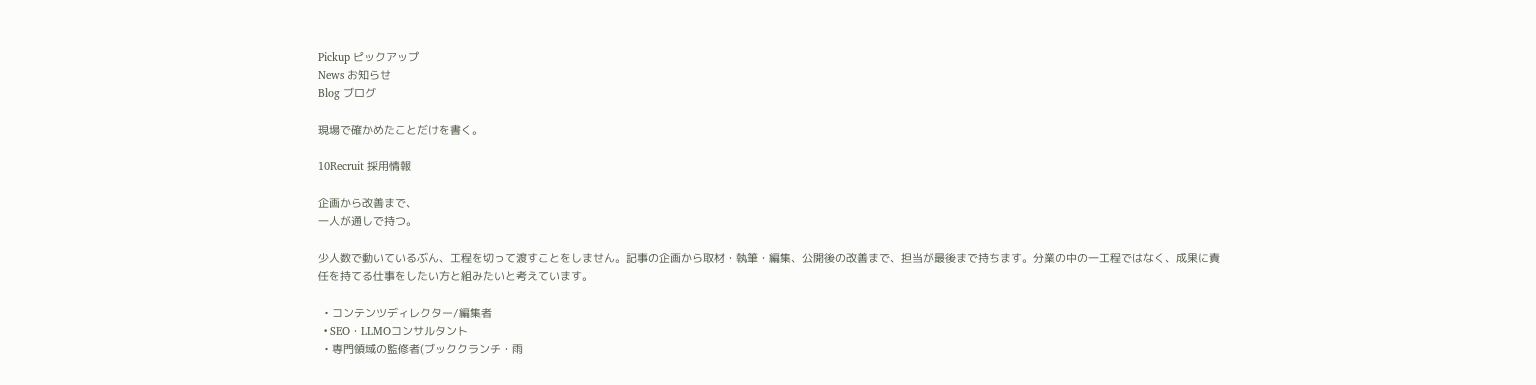Pickup ピックアップ
News お知らせ
Blog ブログ

現場で確かめたことだけを書く。

10Recruit 採用情報

企画から改善まで、
一人が通しで持つ。

少人数で動いているぶん、工程を切って渡すことをしません。記事の企画から取材・執筆・編集、公開後の改善まで、担当が最後まで持ちます。分業の中の一工程ではなく、成果に責任を持てる仕事をしたい方と組みたいと考えています。

  • コンテンツディレクター/編集者
  • SEO・LLMOコンサルタント
  • 専門領域の監修者(ブッククランチ・雨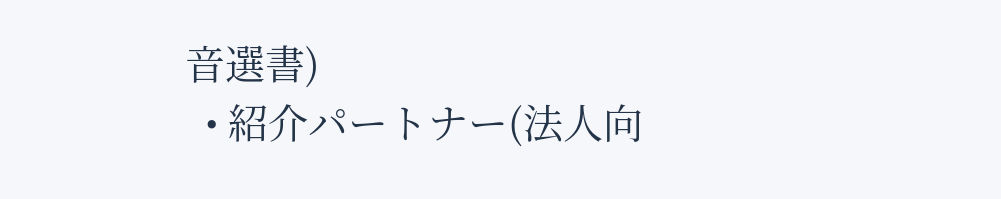音選書)
  • 紹介パートナー(法人向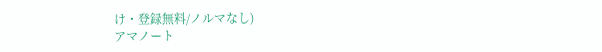け・登録無料/ノルマなし)
アマノート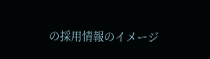の採用情報のイメージ